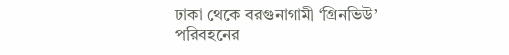ঢাকা থেকে বরগুনাগামী ‘গ্রিনভিউ’ পরিবহনের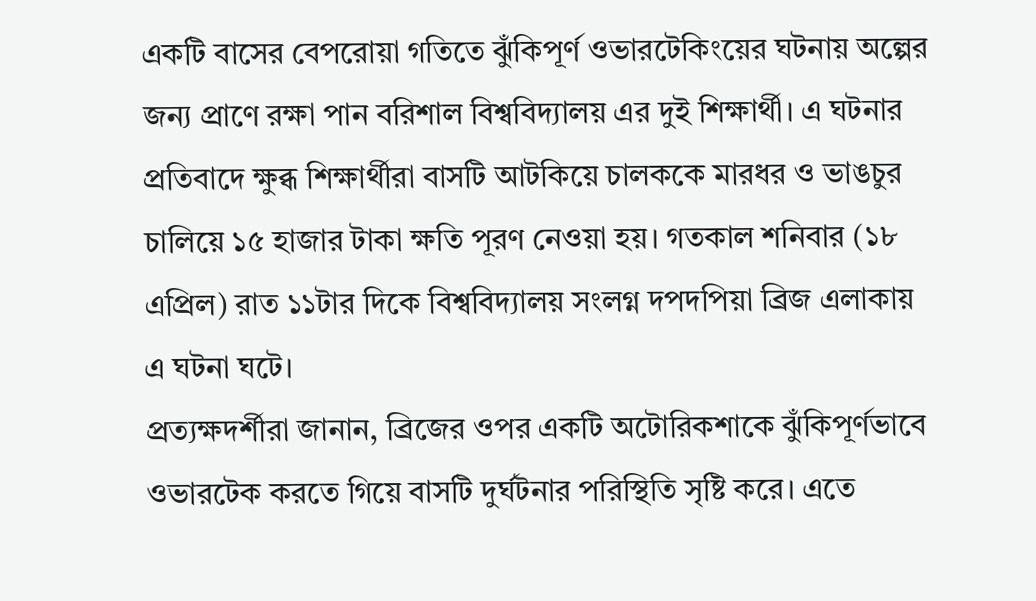একটি বাসের বেপরোয়া গতিতে ঝুঁকিপূর্ণ ওভারটেকিংয়ের ঘটনায় অল্পের জন্য প্রাণে রক্ষা পান বরিশাল বিশ্ববিদ্যালয় এর দুই শিক্ষার্থী। এ ঘটনার প্রতিবাদে ক্ষুব্ধ শিক্ষার্থীরা বাসটি আটকিয়ে চালককে মারধর ও ভাঙচুর চালিয়ে ১৫ হাজার টাকা ক্ষতি পূরণ নেওয়া হয়। গতকাল শনিবার (১৮ এপ্রিল) রাত ১১টার দিকে বিশ্ববিদ্যালয় সংলগ্ন দপদপিয়া ব্রিজ এলাকায় এ ঘটনা ঘটে।
প্রত্যক্ষদর্শীরা জানান, ব্রিজের ওপর একটি অটোরিকশাকে ঝুঁকিপূর্ণভাবে ওভারটেক করতে গিয়ে বাসটি দুর্ঘটনার পরিস্থিতি সৃষ্টি করে। এতে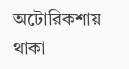অটোরিকশায় থাকা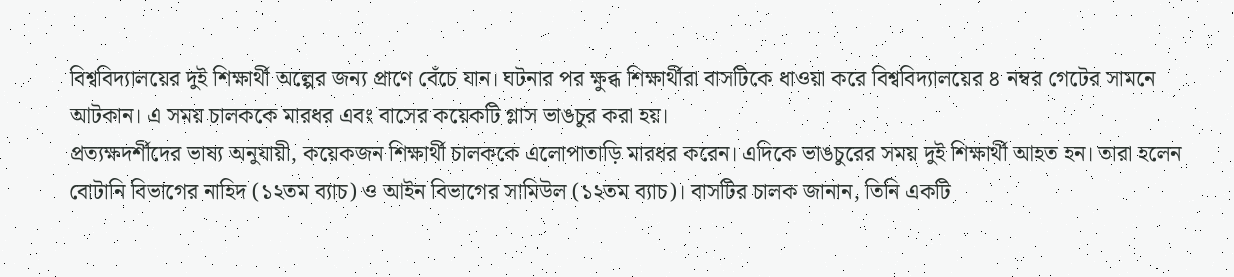বিশ্ববিদ্যালয়ের দুই শিক্ষার্থী অল্পের জন্য প্রাণে বেঁচে যান। ঘটনার পর ক্ষুব্ধ শিক্ষার্থীরা বাসটিকে ধাওয়া করে বিশ্ববিদ্যালয়ের ৪ নম্বর গেটের সামনে আটকান। এ সময় চালককে মারধর এবং বাসের কয়েকটি গ্লাস ভাঙচুর করা হয়।
প্রত্যক্ষদর্শীদের ভাষ্য অনুযায়ী, কয়েকজন শিক্ষার্থী চালককে এলোপাতাড়ি মারধর করেন। এদিকে ভাঙচুরের সময় দুই শিক্ষার্থী আহত হন। তারা হলেন বোটানি বিভাগের নাহিদ (১২তম ব্যাচ) ও আইন বিভাগের সামিউল (১২তম ব্যাচ)। বাসটির চালক জানান, তিনি একটি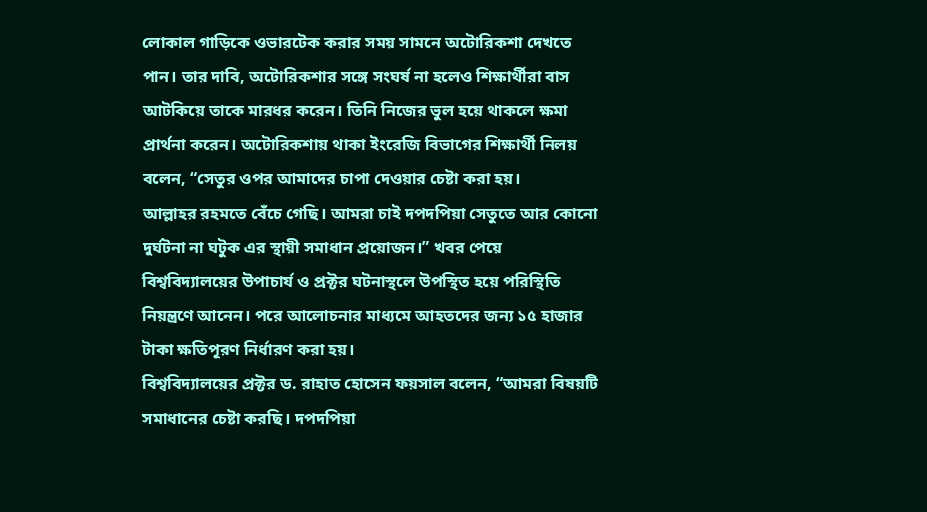লোকাল গাড়িকে ওভারটেক করার সময় সামনে অটোরিকশা দেখতে পান। তার দাবি, অটোরিকশার সঙ্গে সংঘর্ষ না হলেও শিক্ষার্থীরা বাস আটকিয়ে তাকে মারধর করেন। তিনি নিজের ভুল হয়ে থাকলে ক্ষমা প্রার্থনা করেন। অটোরিকশায় থাকা ইংরেজি বিভাগের শিক্ষার্থী নিলয় বলেন, “সেতুর ওপর আমাদের চাপা দেওয়ার চেষ্টা করা হয়।
আল্লাহর রহমতে বেঁচে গেছি। আমরা চাই দপদপিয়া সেতুতে আর কোনো দুর্ঘটনা না ঘটুক এর স্থায়ী সমাধান প্রয়োজন।” খবর পেয়ে বিশ্ববিদ্যালয়ের উপাচার্য ও প্রক্টর ঘটনাস্থলে উপস্থিত হয়ে পরিস্থিতি নিয়ন্ত্রণে আনেন। পরে আলোচনার মাধ্যমে আহতদের জন্য ১৫ হাজার টাকা ক্ষতিপূরণ নির্ধারণ করা হয়।
বিশ্ববিদ্যালয়ের প্রক্টর ড. রাহাত হোসেন ফয়সাল বলেন, “আমরা বিষয়টি সমাধানের চেষ্টা করছি। দপদপিয়া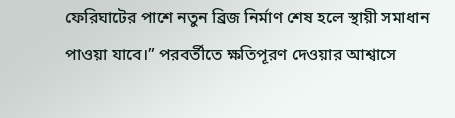ফেরিঘাটের পাশে নতুন ব্রিজ নির্মাণ শেষ হলে স্থায়ী সমাধান পাওয়া যাবে।” পরবর্তীতে ক্ষতিপূরণ দেওয়ার আশ্বাসে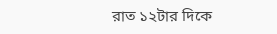রাত ১২টার দিকে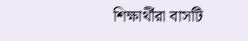শিক্ষার্থীরা বাসটি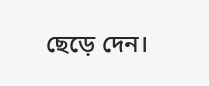ছেড়ে দেন।